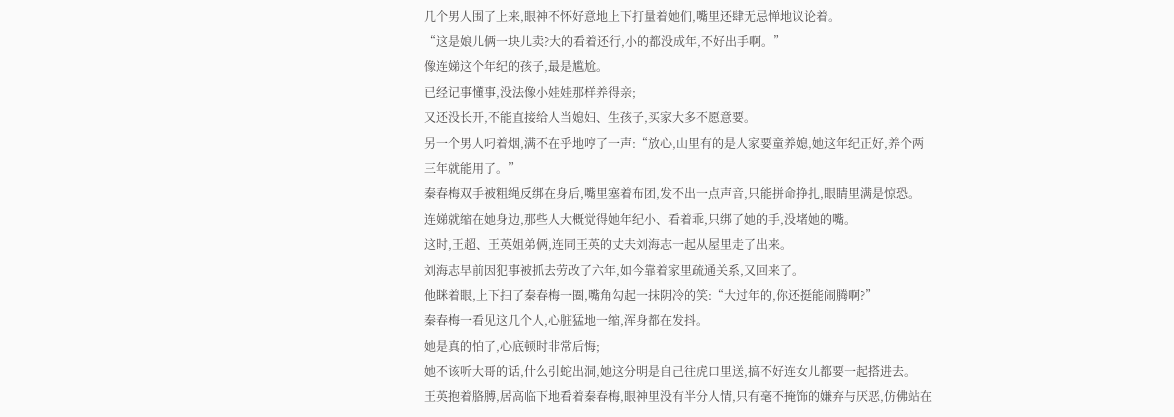几个男人围了上来,眼神不怀好意地上下打量着她们,嘴里还肆无忌惮地议论着。
“这是娘儿俩一块儿卖?大的看着还行,小的都没成年,不好出手啊。”
像连娣这个年纪的孩子,最是尴尬。
已经记事懂事,没法像小娃娃那样养得亲;
又还没长开,不能直接给人当媳妇、生孩子,买家大多不愿意要。
另一个男人叼着烟,满不在乎地哼了一声:“放心,山里有的是人家要童养媳,她这年纪正好,养个两三年就能用了。”
秦春梅双手被粗绳反绑在身后,嘴里塞着布团,发不出一点声音,只能拼命挣扎,眼睛里满是惊恐。
连娣就缩在她身边,那些人大概觉得她年纪小、看着乖,只绑了她的手,没堵她的嘴。
这时,王超、王英姐弟俩,连同王英的丈夫刘海志一起从屋里走了出来。
刘海志早前因犯事被抓去劳改了六年,如今靠着家里疏通关系,又回来了。
他眯着眼,上下扫了秦春梅一圈,嘴角勾起一抹阴冷的笑:“大过年的,你还挺能闹腾啊?”
秦春梅一看见这几个人,心脏猛地一缩,浑身都在发抖。
她是真的怕了,心底顿时非常后悔;
她不该听大哥的话,什么引蛇出洞,她这分明是自己往虎口里送,搞不好连女儿都要一起搭进去。
王英抱着胳膊,居高临下地看着秦春梅,眼神里没有半分人情,只有毫不掩饰的嫌弃与厌恶,仿佛站在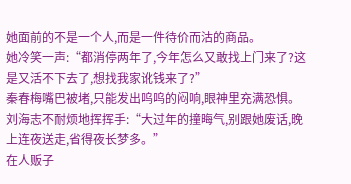她面前的不是一个人,而是一件待价而沽的商品。
她冷笑一声:“都消停两年了,今年怎么又敢找上门来了?这是又活不下去了,想找我家讹钱来了?”
秦春梅嘴巴被堵,只能发出呜呜的闷响,眼神里充满恐惧。
刘海志不耐烦地挥挥手:“大过年的撞晦气,别跟她废话,晚上连夜送走,省得夜长梦多。”
在人贩子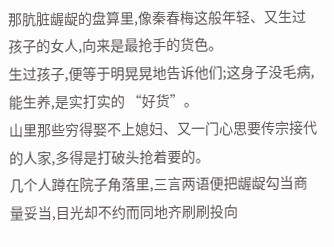那肮脏龌龊的盘算里,像秦春梅这般年轻、又生过孩子的女人,向来是最抢手的货色。
生过孩子,便等于明晃晃地告诉他们;这身子没毛病,能生养,是实打实的 “好货”。
山里那些穷得娶不上媳妇、又一门心思要传宗接代的人家,多得是打破头抢着要的。
几个人蹲在院子角落里,三言两语便把龌龊勾当商量妥当,目光却不约而同地齐刷刷投向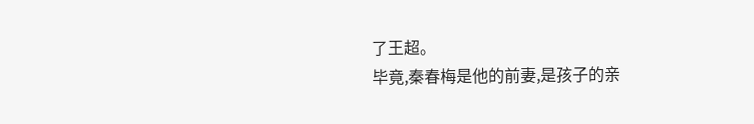了王超。
毕竟,秦春梅是他的前妻,是孩子的亲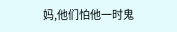妈,他们怕他一时鬼